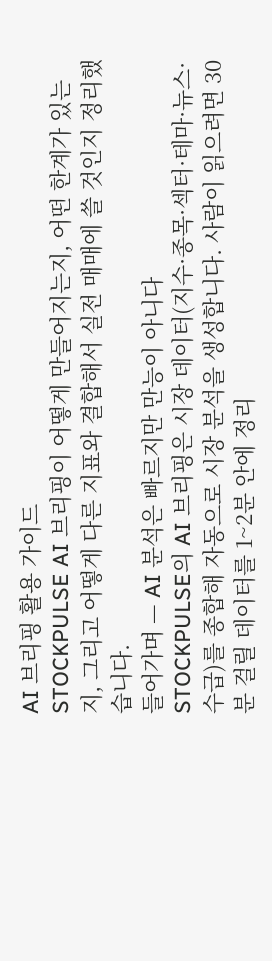AI 브리핑 활용 가이드
STOCKPULSE AI 브리핑이 어떻게 만들어지는지, 어떤 한계가 있는지, 그리고 어떻게 다른 지표와 결합해서 실전 매매에 쓸 것인지 정리했습니다.
들어가며 — AI 분석은 빠르지만 만능이 아니다
STOCKPULSE의 AI 브리핑은 시장 데이터(지수·종목·섹터·테마·뉴스·수급)를 종합해 자동으로 시장 분석을 생성합니다. 사람이 읽으려면 30분 걸릴 데이터를 1~2분 안에 정리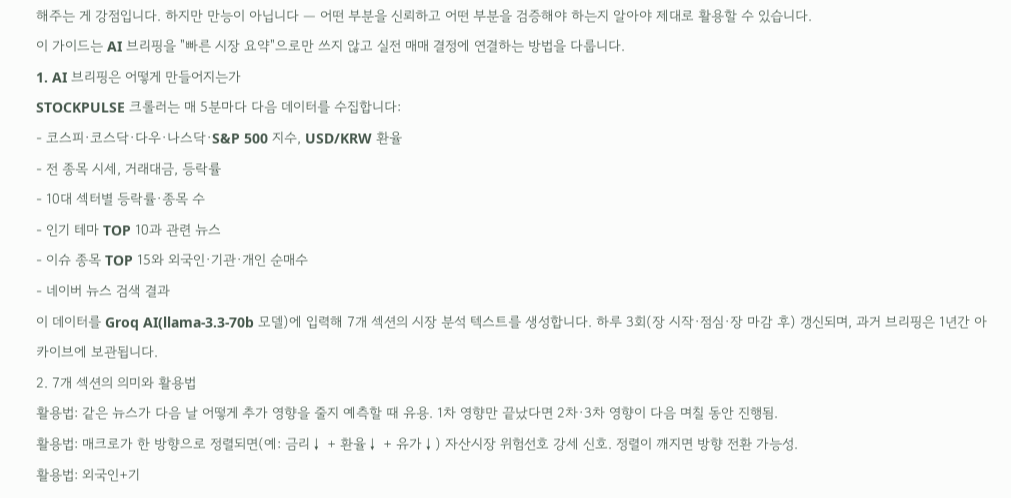해주는 게 강점입니다. 하지만 만능이 아닙니다 — 어떤 부분을 신뢰하고 어떤 부분을 검증해야 하는지 알아야 제대로 활용할 수 있습니다.
이 가이드는 AI 브리핑을 "빠른 시장 요약"으로만 쓰지 않고 실전 매매 결정에 연결하는 방법을 다룹니다.
1. AI 브리핑은 어떻게 만들어지는가
STOCKPULSE 크롤러는 매 5분마다 다음 데이터를 수집합니다:
- 코스피·코스닥·다우·나스닥·S&P 500 지수, USD/KRW 환율
- 전 종목 시세, 거래대금, 등락률
- 10대 섹터별 등락률·종목 수
- 인기 테마 TOP 10과 관련 뉴스
- 이슈 종목 TOP 15와 외국인·기관·개인 순매수
- 네이버 뉴스 검색 결과
이 데이터를 Groq AI(llama-3.3-70b 모델)에 입력해 7개 섹션의 시장 분석 텍스트를 생성합니다. 하루 3회(장 시작·점심·장 마감 후) 갱신되며, 과거 브리핑은 1년간 아카이브에 보관됩니다.
2. 7개 섹션의 의미와 활용법
활용법: 같은 뉴스가 다음 날 어떻게 추가 영향을 줄지 예측할 때 유용. 1차 영향만 끝났다면 2차·3차 영향이 다음 며칠 동안 진행됨.
활용법: 매크로가 한 방향으로 정렬되면(예: 금리↓ + 환율↓ + 유가↓) 자산시장 위험선호 강세 신호. 정렬이 깨지면 방향 전환 가능성.
활용법: 외국인+기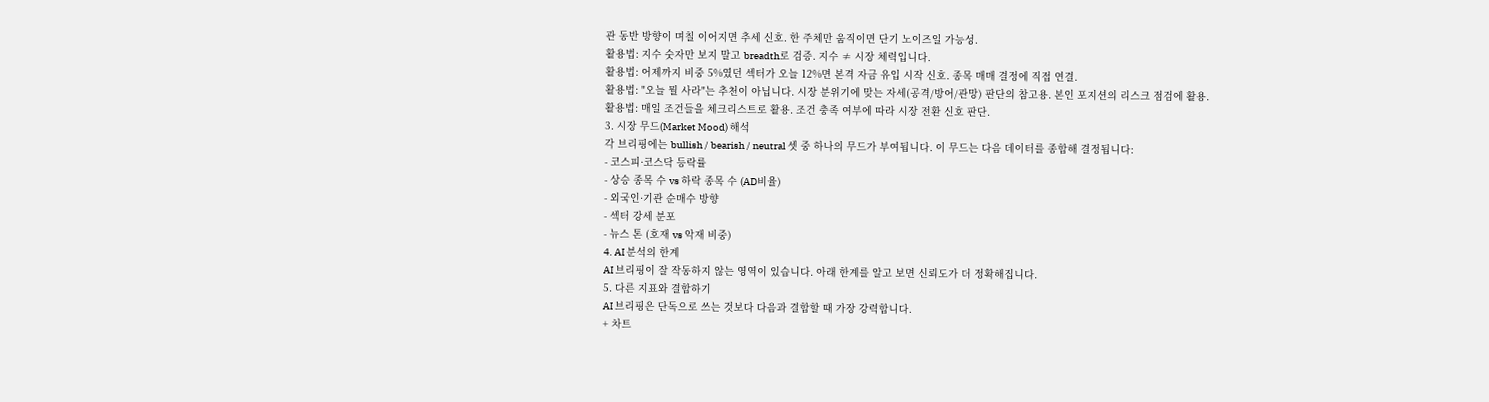관 동반 방향이 며칠 이어지면 추세 신호. 한 주체만 움직이면 단기 노이즈일 가능성.
활용법: 지수 숫자만 보지 말고 breadth로 검증. 지수 ≠ 시장 체력입니다.
활용법: 어제까지 비중 5%였던 섹터가 오늘 12%면 본격 자금 유입 시작 신호. 종목 매매 결정에 직접 연결.
활용법: "오늘 뭘 사라"는 추천이 아닙니다. 시장 분위기에 맞는 자세(공격/방어/관망) 판단의 참고용. 본인 포지션의 리스크 점검에 활용.
활용법: 매일 조건들을 체크리스트로 활용. 조건 충족 여부에 따라 시장 전환 신호 판단.
3. 시장 무드(Market Mood) 해석
각 브리핑에는 bullish / bearish / neutral 셋 중 하나의 무드가 부여됩니다. 이 무드는 다음 데이터를 종합해 결정됩니다:
- 코스피·코스닥 등락률
- 상승 종목 수 vs 하락 종목 수 (AD비율)
- 외국인·기관 순매수 방향
- 섹터 강세 분포
- 뉴스 톤 (호재 vs 악재 비중)
4. AI 분석의 한계
AI 브리핑이 잘 작동하지 않는 영역이 있습니다. 아래 한계를 알고 보면 신뢰도가 더 정확해집니다.
5. 다른 지표와 결합하기
AI 브리핑은 단독으로 쓰는 것보다 다음과 결합할 때 가장 강력합니다.
+ 차트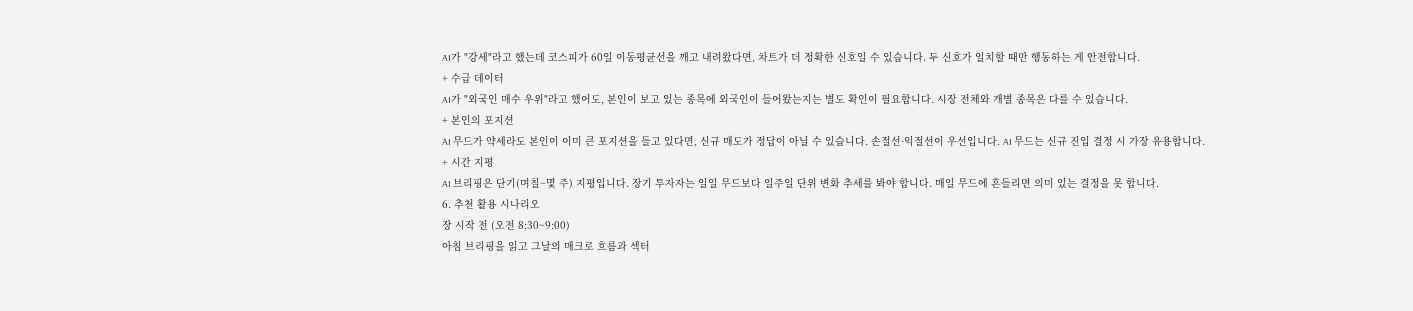AI가 "강세"라고 했는데 코스피가 60일 이동평균선을 깨고 내려왔다면, 차트가 더 정확한 신호일 수 있습니다. 두 신호가 일치할 때만 행동하는 게 안전합니다.
+ 수급 데이터
AI가 "외국인 매수 우위"라고 했어도, 본인이 보고 있는 종목에 외국인이 들어왔는지는 별도 확인이 필요합니다. 시장 전체와 개별 종목은 다를 수 있습니다.
+ 본인의 포지션
AI 무드가 약세라도 본인이 이미 큰 포지션을 들고 있다면, 신규 매도가 정답이 아닐 수 있습니다. 손절선·익절선이 우선입니다. AI 무드는 신규 진입 결정 시 가장 유용합니다.
+ 시간 지평
AI 브리핑은 단기(며칠~몇 주) 지평입니다. 장기 투자자는 일일 무드보다 일주일 단위 변화 추세를 봐야 합니다. 매일 무드에 흔들리면 의미 있는 결정을 못 합니다.
6. 추천 활용 시나리오
장 시작 전 (오전 8:30~9:00)
아침 브리핑을 읽고 그날의 매크로 흐름과 섹터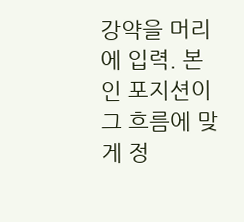강약을 머리에 입력. 본인 포지션이 그 흐름에 맞게 정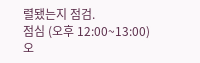렬됐는지 점검.
점심 (오후 12:00~13:00)
오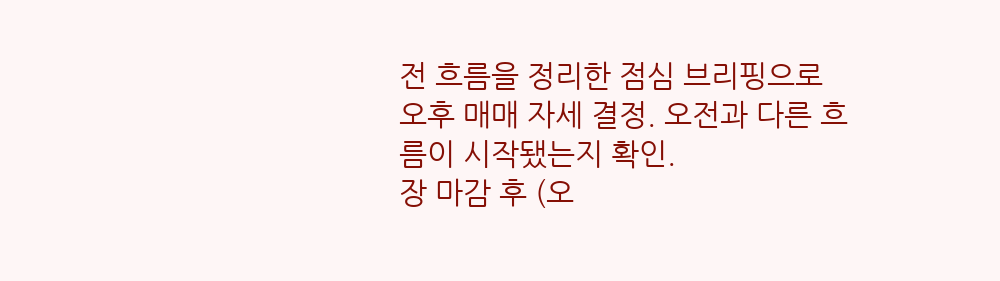전 흐름을 정리한 점심 브리핑으로 오후 매매 자세 결정. 오전과 다른 흐름이 시작됐는지 확인.
장 마감 후 (오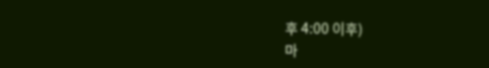후 4:00 이후)
마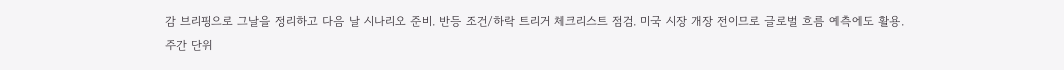감 브리핑으로 그날을 정리하고 다음 날 시나리오 준비. 반등 조건/하락 트리거 체크리스트 점검. 미국 시장 개장 전이므로 글로벌 흐름 예측에도 활용.
주간 단위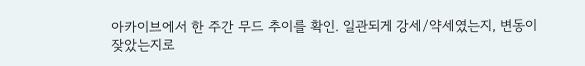아카이브에서 한 주간 무드 추이를 확인. 일관되게 강세/약세였는지, 변동이 잦았는지로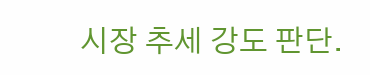시장 추세 강도 판단.